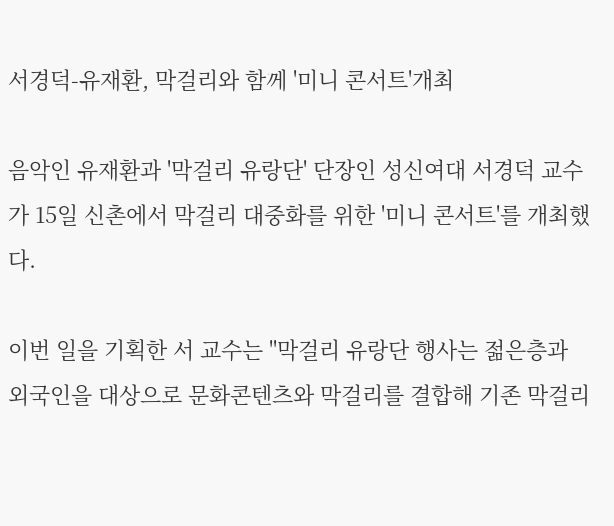서경덕-유재환, 막걸리와 함께 '미니 콘서트'개최

음악인 유재환과 '막걸리 유랑단' 단장인 성신여대 서경덕 교수가 15일 신촌에서 막걸리 대중화를 위한 '미니 콘서트'를 개최했다.

이번 일을 기획한 서 교수는 "막걸리 유랑단 행사는 젊은층과 외국인을 대상으로 문화콘텐츠와 막걸리를 결합해 기존 막걸리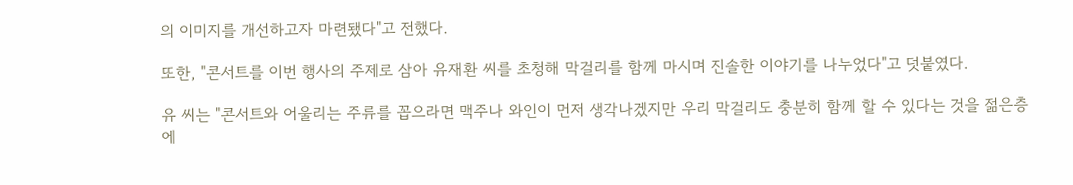의 이미지를 개선하고자 마련됐다"고 전했다.

또한, "콘서트를 이번 행사의 주제로 삼아 유재환 씨를 초청해 막걸리를 함께 마시며 진솔한 이야기를 나누었다"고 덧붙였다.

유 씨는 "콘서트와 어울리는 주류를 꼽으라면 맥주나 와인이 먼저 생각나겠지만 우리 막걸리도 충분히 함께 할 수 있다는 것을 젊은층에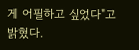게 어필하고 싶었다"고 밝혔다.